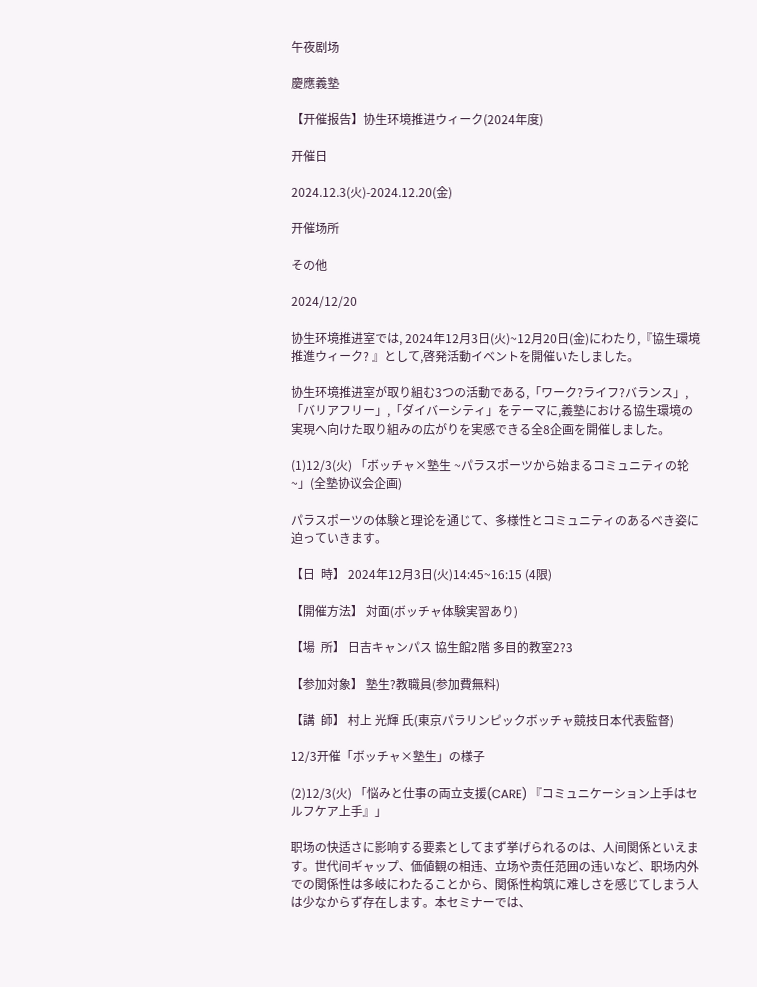午夜剧场

慶應義塾

【开催报告】协生环境推进ウィーク(2024年度)

开催日

2024.12.3(火)-2024.12.20(金)

开催场所

その他

2024/12/20

协生环境推进室では, 2024年12月3日(火)~12月20日(金)にわたり,『協生環境推進ウィーク? 』として,啓発活動イベントを開催いたしました。

协生环境推进室が取り組む3つの活動である,「ワーク?ライフ?バランス」,「バリアフリー」,「ダイバーシティ」をテーマに,義塾における協生環境の実現へ向けた取り組みの広がりを実感できる全8企画を開催しました。

(1)12/3(火) 「ボッチャ×塾生 ~パラスポーツから始まるコミュニティの轮~」(全塾协议会企画)

パラスポーツの体験と理论を通じて、多様性とコミュニティのあるべき姿に迫っていきます。

【日  時】 2024年12月3日(火)14:45~16:15 (4限)

【開催方法】 対面(ボッチャ体験実習あり)

【場  所】 日吉キャンパス 協生館2階 多目的教室2?3

【参加対象】 塾生?教職員(参加費無料)

【講  師】 村上 光輝 氏(東京パラリンピックボッチャ競技日本代表監督)

12/3开催「ボッチャ×塾生」の様子

(2)12/3(火) 「悩みと仕事の両立支援(CARE) 『コミュニケーション上手はセルフケア上手』」

职场の快适さに影响する要素としてまず挙げられるのは、人间関係といえます。世代间ギャップ、価値観の相违、立场や责任范囲の违いなど、职场内外での関係性は多岐にわたることから、関係性构筑に难しさを感じてしまう人は少なからず存在します。本セミナーでは、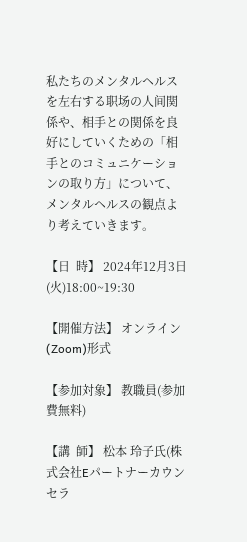私たちのメンタルヘルスを左右する职场の人间関係や、相手との関係を良好にしていくための「相手とのコミュニケーションの取り方」について、メンタルヘルスの観点より考えていきます。

【日  時】 2024年12月3日(火)18:00~19:30

【開催方法】 オンライン(Zoom)形式

【参加対象】 教職員(参加費無料)

【講  師】 松本 玲子氏(株式会社Eパートナーカウンセラ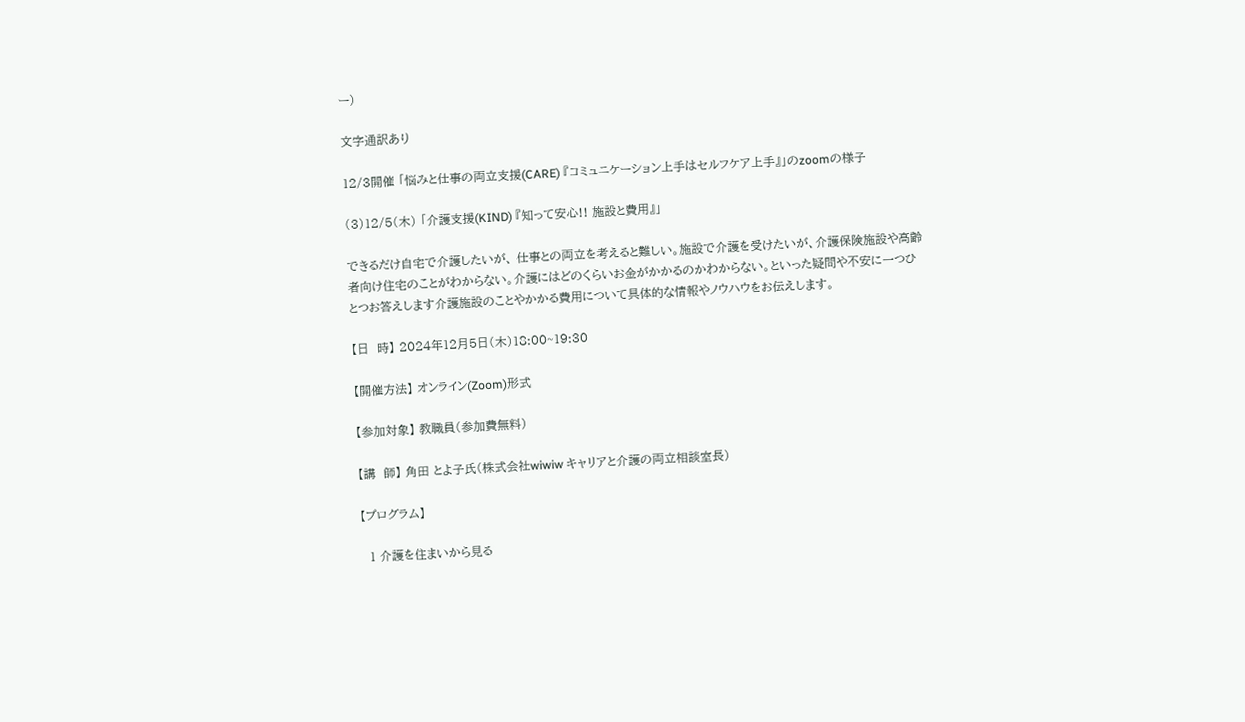ー)

文字通訳あり

12/3開催 「悩みと仕事の両立支援(CARE) 『コミュニケーション上手はセルフケア上手』」のzoomの様子

(3)12/5(木) 「介護支援(KIND) 『知って安心!! 施設と費用』」

できるだけ自宅で介護したいが、 仕事との両立を考えると難しい。施設で介護を受けたいが、介護保険施設や高齢者向け住宅のことがわからない。介護にはどのくらいお金がかかるのかわからない。といった疑問や不安に一つひとつお答えします介護施設のことやかかる費用について具体的な情報やノウハウをお伝えします。

【日  時】 2024年12月5日(木)18:00~19:30

【開催方法】 オンライン(Zoom)形式

【参加対象】 教職員(参加費無料)

【講  師】 角田 とよ子氏(株式会社wiwiw キャリアと介護の両立相談室長)

【プログラム】

  1 介護を住まいから見る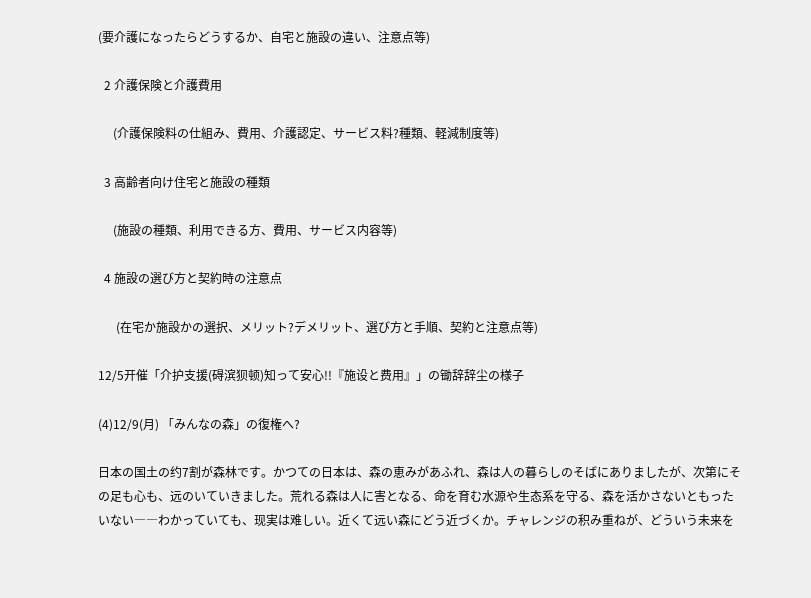(要介護になったらどうするか、自宅と施設の違い、注意点等)

  2 介護保険と介護費用

     (介護保険料の仕組み、費用、介護認定、サービス料?種類、軽減制度等)

  3 高齢者向け住宅と施設の種類

     (施設の種類、利用できる方、費用、サービス内容等)

  4 施設の選び方と契約時の注意点

      (在宅か施設かの選択、メリット?デメリット、選び方と手順、契約と注意点等)

12/5开催「介护支援(碍滨狈顿)知って安心!!『施设と费用』」の锄辞辞尘の様子

(4)12/9(月) 「みんなの森」の復権へ?

日本の国土の约7割が森林です。かつての日本は、森の恵みがあふれ、森は人の暮らしのそばにありましたが、次第にその足も心も、远のいていきました。荒れる森は人に害となる、命を育む水源や生态系を守る、森を活かさないともったいない――わかっていても、现実は难しい。近くて远い森にどう近づくか。チャレンジの积み重ねが、どういう未来を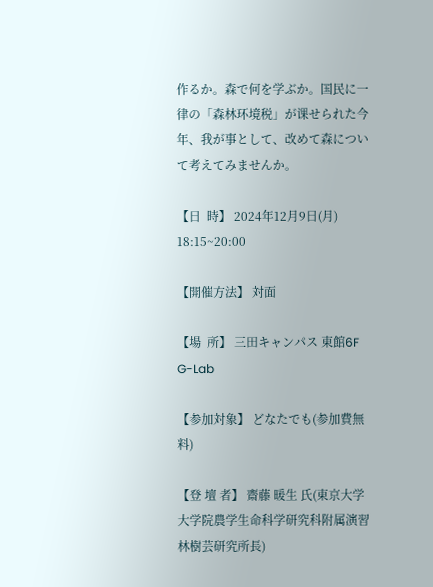作るか。森で何を学ぶか。国民に一律の「森林环境税」が课せられた今年、我が事として、改めて森について考えてみませんか。

【日  時】 2024年12月9日(月) 18:15~20:00

【開催方法】 対面

【場  所】 三田キャンパス 東館6F G-Lab

【参加対象】 どなたでも(参加費無料)

【登 壇 者】 齋藤 暖生 氏(東京大学大学院農学生命科学研究科附属演習林樹芸研究所長)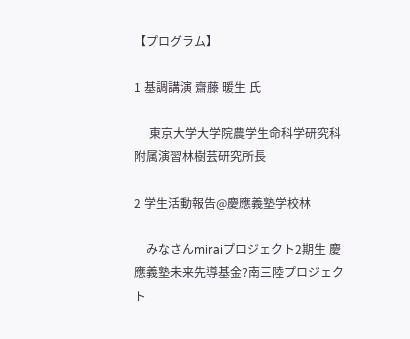【プログラム】

1 基調講演 齋藤 暖生 氏

     東京大学大学院農学生命科学研究科附属演習林樹芸研究所長

2 学生活動報告@慶應義塾学校林

    みなさんmiraiプロジェクト2期生 慶應義塾未来先導基金?南三陸プロジェクト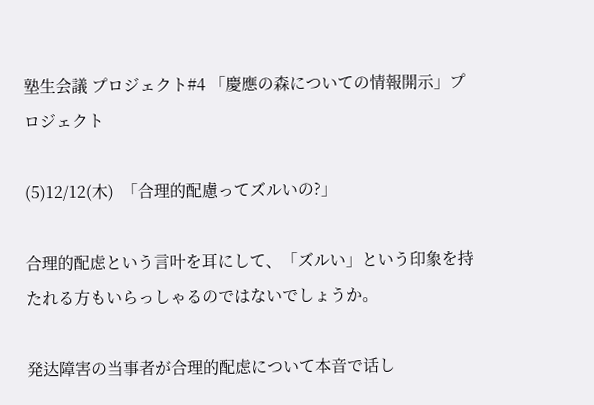塾生会議 プロジェクト#4 「慶應の森についての情報開示」プロジェクト

(5)12/12(木)  「合理的配慮ってズルいの?」

合理的配虑という言叶を耳にして、「ズルい」という印象を持たれる方もいらっしゃるのではないでしょうか。

発达障害の当事者が合理的配虑について本音で话し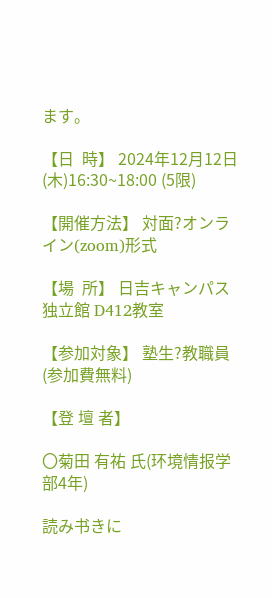ます。

【日  時】 2024年12月12日(木)16:30~18:00 (5限)

【開催方法】 対面?オンライン(zoom)形式

【場  所】 日吉キャンパス 独立館 D412教室

【参加対象】 塾生?教職員(参加費無料)

【登 壇 者】

〇菊田 有祐 氏(环境情报学部4年)

読み书きに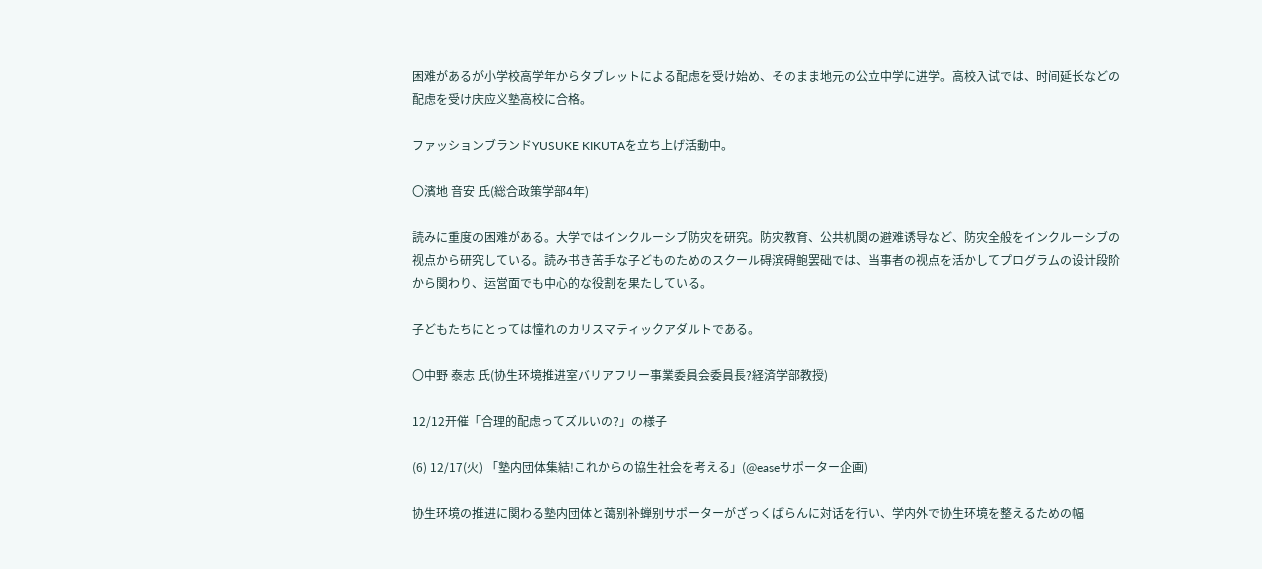困难があるが小学校高学年からタブレットによる配虑を受け始め、そのまま地元の公立中学に进学。高校入试では、时间延长などの配虑を受け庆应义塾高校に合格。

ファッションブランドYUSUKE KIKUTAを立ち上げ活動中。

〇濱地 音安 氏(総合政策学部4年)

読みに重度の困难がある。大学ではインクルーシブ防灾を研究。防灾教育、公共机関の避难诱导など、防灾全般をインクルーシブの视点から研究している。読み书き苦手な子どものためのスクール碍滨碍鲍罢础では、当事者の视点を活かしてプログラムの设计段阶から関わり、运営面でも中心的な役割を果たしている。

子どもたちにとっては憧れのカリスマティックアダルトである。

〇中野 泰志 氏(协生环境推进室バリアフリー事業委員会委員長?経済学部教授)

12/12开催「合理的配虑ってズルいの?」の様子

(6) 12/17(火) 「塾内団体集結!これからの協生社会を考える」(@easeサポーター企画)

协生环境の推进に関わる塾内団体と蔼别补蝉别サポーターがざっくばらんに対话を行い、学内外で协生环境を整えるための幅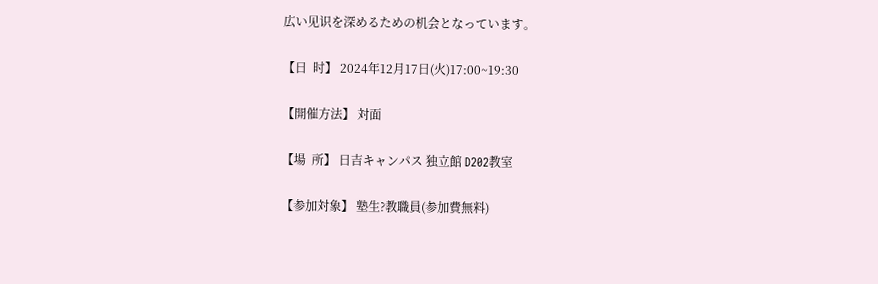広い见识を深めるための机会となっています。

【日  时】 2024年12月17日(火)17:00~19:30

【開催方法】 対面

【場  所】 日吉キャンパス 独立館 D202教室

【参加対象】 塾生?教職員(参加費無料)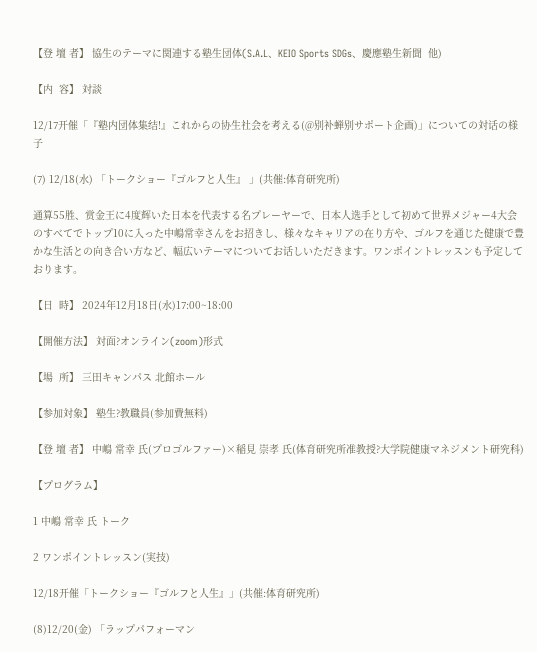【登 壇 者】 協生のテーマに関連する塾生団体(S.A.L、KEIO Sports SDGs、慶應塾生新聞  他)

【内  容】 対談

12/17开催「『塾内団体集结!』これからの协生社会を考える(@别补蝉别サポート企画)」についての対话の様子

(7) 12/18(水) 「トークショー『ゴルフと人生』 」(共催:体育研究所)

通算55胜、赏金王に4度辉いた日本を代表する名プレーヤーで、日本人选手として初めて世界メジャー4大会のすべてでトップ10に入った中嶋常幸さんをお招きし、様々なキャリアの在り方や、ゴルフを通じた健康で豊かな生活との向き合い方など、幅広いテーマについてお话しいただきます。ワンポイントレッスンも予定しております。

【日  時】 2024年12月18日(水)17:00~18:00

【開催方法】 対面?オンライン(zoom)形式

【場  所】 三田キャンパス 北館ホール

【参加対象】 塾生?教職員(参加費無料)

【登 壇 者】 中嶋 常幸 氏(プロゴルファー)×稲見 崇孝 氏(体育研究所准教授?大学院健康マネジメント研究科)

【プログラム】

1 中嶋 常幸 氏 トーク

2 ワンポイントレッスン(実技)

12/18开催「トークショー『ゴルフと人生』」(共催:体育研究所)

(8)12/20(金) 「ラップパフォーマン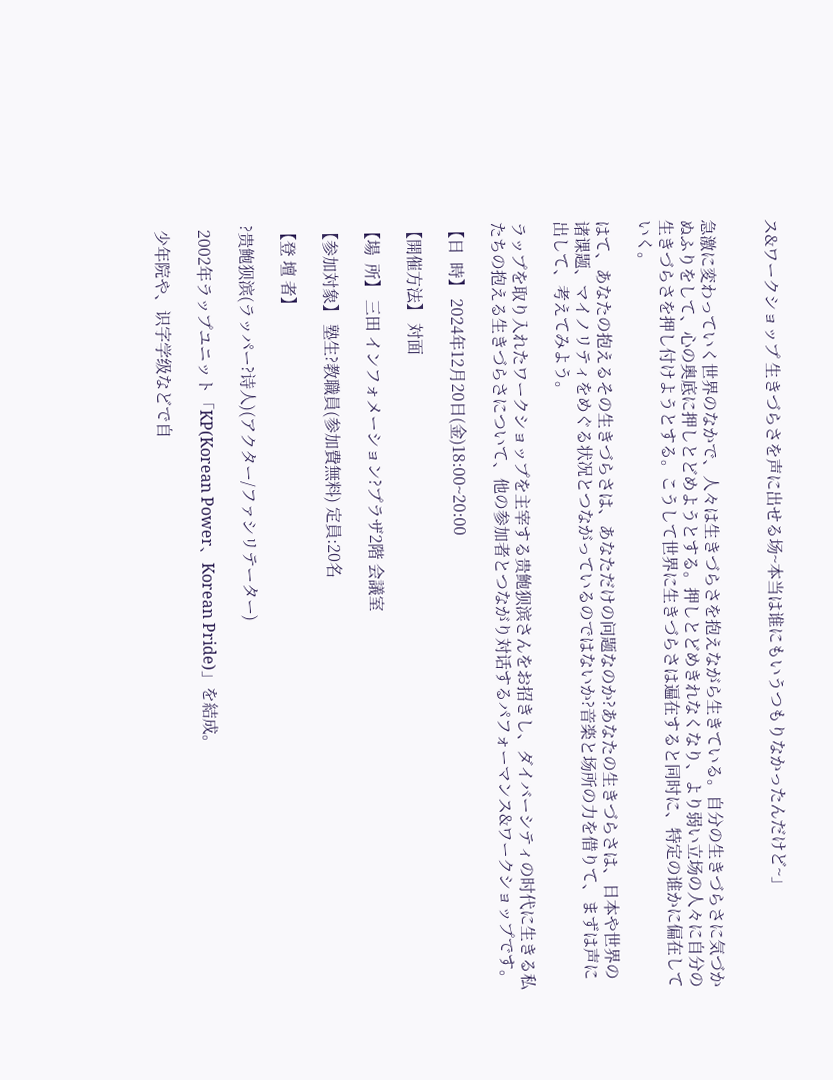ス&ワークショップ 生きづらさを声に出せる场~本当は谁にもいうつもりなかったんだけど~」


急激に変わっていく世界のなかで、人々は生きづらさを抱えながら生きている。自分の生きづらさに気づかぬふりをして、心の奥底に押しとどめようとする。押しとどめきれなくなり、より弱い立场の人々に自分の生きづらさを押し付けようとする。こうして世界に生きづらさは遍在すると同时に、特定の谁かに偏在していく。

はて、あなたの抱えるその生きづらさは、あなただけの问题なのか?あなたの生きづらさは、日本や世界の诸课题、マイノリティをめぐる状况とつながっているのではないか?音楽と场所の力を借りて、まずは声に出して、考えてみよう。

ラップを取り入れたワークショップを主宰する贵鲍狈滨さんをお招きし、ダイバーシティの时代に生きる私たちの抱える生きづらさについて、他の参加者とつながり対话するパフォーマンス&ワークショップです。

【日  時】 2024年12月20日(金)18:00~20:00

【開催方法】 対面

【場  所】 三田 インフォメーション?プラザ2階 会議室

【参加対象】 塾生?教職員(参加費無料) 定員:20名

【登 壇 者】

?贵鲍狈滨(ラッパー?诗人)(アクター/ファシリテーター)

 2002年ラップユニット「KP(Korean Power、Korean Pride)」を結成。

 少年院や、识字学级などで自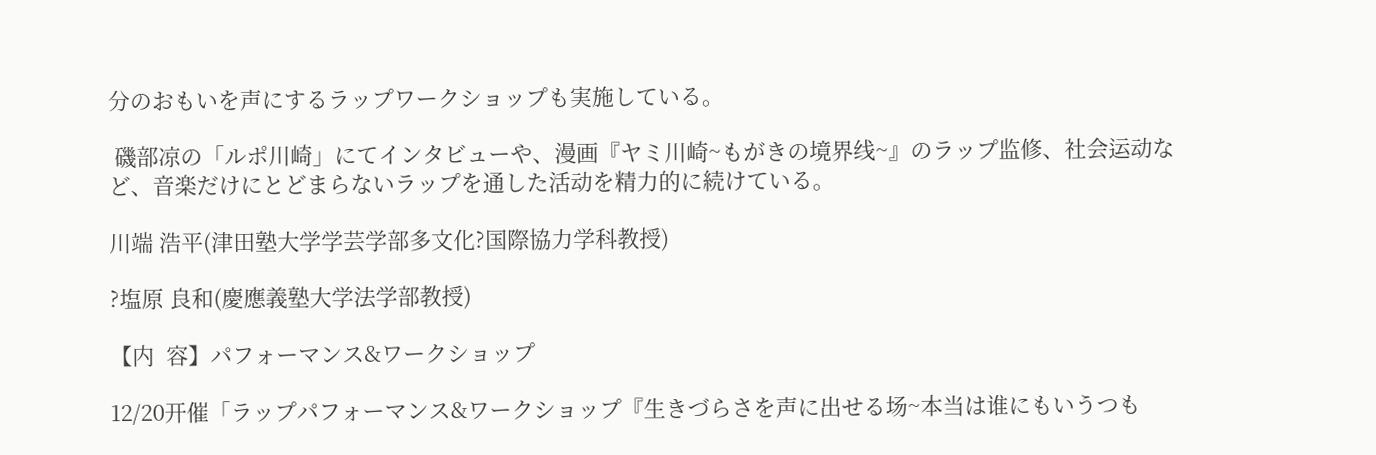分のおもいを声にするラップワークショップも実施している。

 磯部凉の「ルポ川崎」にてインタビューや、漫画『ヤミ川崎~もがきの境界线~』のラップ监修、社会运动など、音楽だけにとどまらないラップを通した活动を精力的に続けている。

川端 浩平(津田塾大学学芸学部多文化?国際協力学科教授)

?塩原 良和(慶應義塾大学法学部教授)

【内  容】パフォーマンス&ワークショップ

12/20开催「ラップパフォーマンス&ワークショップ『生きづらさを声に出せる场~本当は谁にもいうつも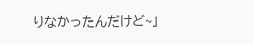りなかったんだけど~」